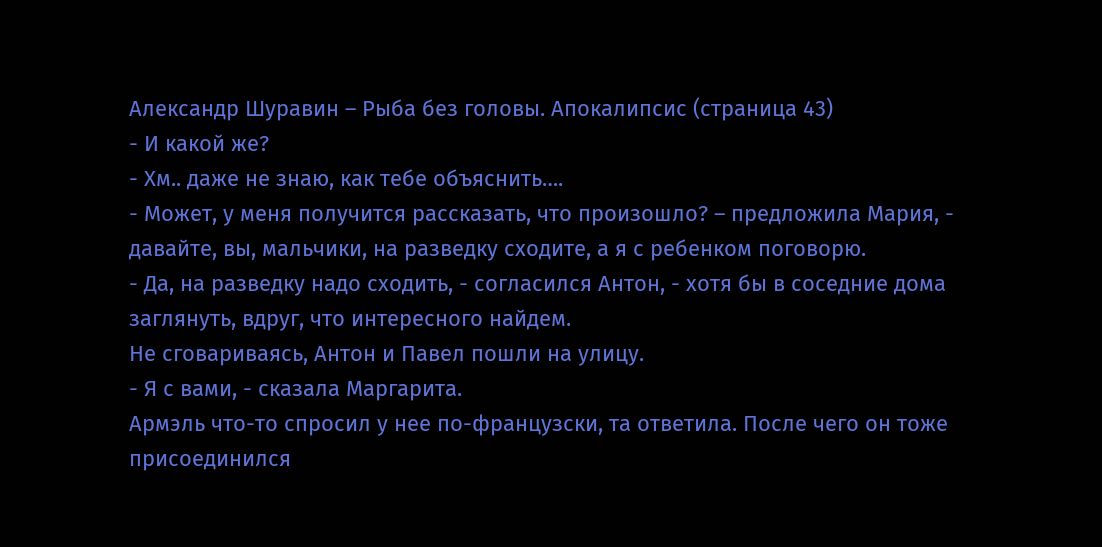Александр Шуравин – Рыба без головы. Апокалипсис (страница 43)
- И какой же?
- Хм.. даже не знаю, как тебе объяснить….
- Может, у меня получится рассказать, что произошло? – предложила Мария, - давайте, вы, мальчики, на разведку сходите, а я с ребенком поговорю.
- Да, на разведку надо сходить, - согласился Антон, - хотя бы в соседние дома заглянуть, вдруг, что интересного найдем.
Не сговариваясь, Антон и Павел пошли на улицу.
- Я с вами, - сказала Маргарита.
Армэль что-то спросил у нее по-французски, та ответила. После чего он тоже присоединился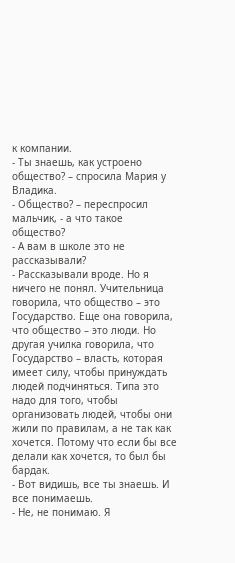к компании.
- Ты знаешь, как устроено общество? – спросила Мария у Владика.
- Общество? – переспросил мальчик, - а что такое общество?
- А вам в школе это не рассказывали?
- Рассказывали вроде. Но я ничего не понял. Учительница говорила, что общество – это Государство. Еще она говорила, что общество – это люди. Но другая училка говорила, что Государство – власть, которая имеет силу, чтобы принуждать людей подчиняться. Типа это надо для того, чтобы организовать людей, чтобы они жили по правилам, а не так как хочется. Потому что если бы все делали как хочется, то был бы бардак.
- Вот видишь, все ты знаешь. И все понимаешь.
- Не, не понимаю. Я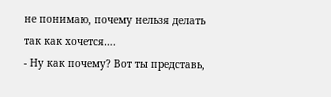не понимаю, почему нельзя делать так как хочется….
- Ну как почему? Вот ты представь,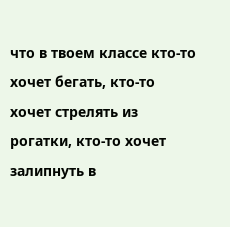что в твоем классе кто-то хочет бегать, кто-то хочет стрелять из рогатки, кто-то хочет залипнуть в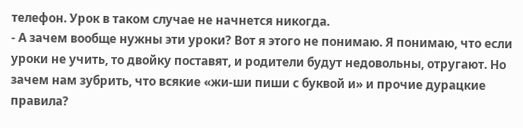телефон. Урок в таком случае не начнется никогда.
- А зачем вообще нужны эти уроки? Вот я этого не понимаю. Я понимаю, что если уроки не учить, то двойку поставят, и родители будут недовольны, отругают. Но зачем нам зубрить, что всякие «жи-ши пиши с буквой и» и прочие дурацкие правила?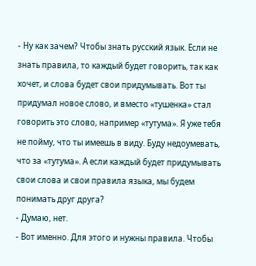- Ну как зачем? Чтобы знать русский язык. Если не знать правила, то каждый будет говорить, так как хочет, и слова будет свои придумывать. Вот ты придумал новое слово, и вместо «тушенка» стал говорить это слово, например «тутума». Я уже тебя не пойму, что ты имеешь в виду. Буду недоумевать, что за «тутума». А если каждый будет придумывать свои слова и свои правила языка, мы будем понимать друг друга?
- Думаю, нет.
- Вот именно. Для этого и нужны правила. Чтобы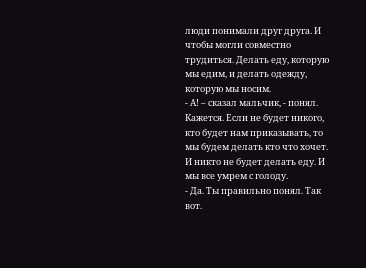люди понимали друг друга. И чтобы могли совместно трудиться. Делать еду, которую мы едим, и делать одежду, которую мы носим.
- А! – сказал мальчик, - понял. Кажется. Если не будет никого, кто будет нам приказывать, то мы будем делать кто что хочет. И никто не будет делать еду. И мы все умрем с голоду.
- Да. Ты правильно понял. Так вот.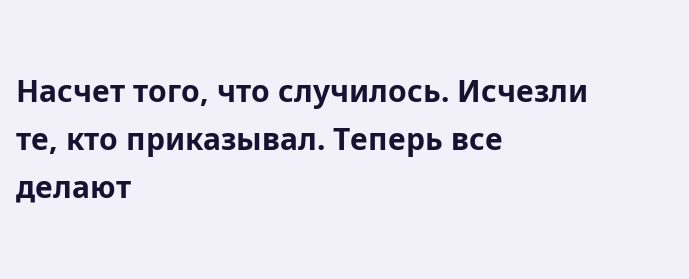Насчет того, что случилось. Исчезли те, кто приказывал. Теперь все делают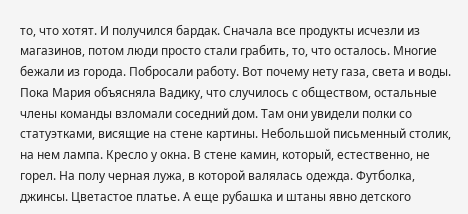то, что хотят. И получился бардак. Сначала все продукты исчезли из магазинов, потом люди просто стали грабить, то, что осталось. Многие бежали из города. Побросали работу. Вот почему нету газа, света и воды.
Пока Мария объясняла Вадику, что случилось с обществом, остальные члены команды взломали соседний дом. Там они увидели полки со статуэтками, висящие на стене картины. Небольшой письменный столик, на нем лампа. Кресло у окна. В стене камин, который, естественно, не горел. На полу черная лужа, в которой валялась одежда. Футболка, джинсы. Цветастое платье. А еще рубашка и штаны явно детского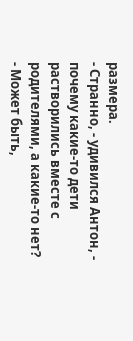размера.
- Странно, - удивился Антон, - почему какие-то дети растворились вместе с родителями, а какие-то нет?
- Может быть,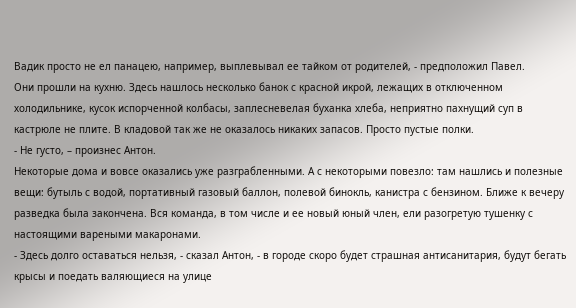Вадик просто не ел панацею, например, выплевывал ее тайком от родителей, - предположил Павел.
Они прошли на кухню. Здесь нашлось несколько банок с красной икрой, лежащих в отключенном холодильнике, кусок испорченной колбасы, заплесневелая буханка хлеба, неприятно пахнущий суп в кастрюле не плите. В кладовой так же не оказалось никаких запасов. Просто пустые полки.
- Не густо, – произнес Антон.
Некоторые дома и вовсе оказались уже разграбленными. А с некоторыми повезло: там нашлись и полезные вещи: бутыль с водой, портативный газовый баллон, полевой бинокль, канистра с бензином. Ближе к вечеру разведка была закончена. Вся команда, в том числе и ее новый юный член, ели разогретую тушенку с настоящими вареными макаронами.
- Здесь долго оставаться нельзя, - сказал Антон, - в городе скоро будет страшная антисанитария, будут бегать крысы и поедать валяющиеся на улице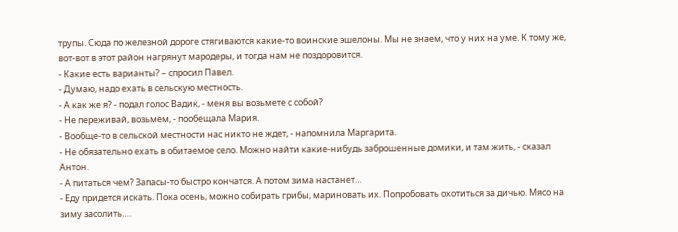трупы. Сюда по железной дороге стягиваются какие-то воинские эшелоны. Мы не знаем, что у них на уме. К тому же, вот-вот в этот район нагрянут мародеры, и тогда нам не поздоровится.
- Какие есть варианты? – спросил Павел.
- Думаю, надо ехать в сельскую местность.
- А как же я? - подал голос Вадик, - меня вы возьмете с собой?
- Не переживай, возьмем, - пообещала Мария.
- Вообще-то в сельской местности нас никто не ждет, - напомнила Маргарита.
- Не обязательно ехать в обитаемое село. Можно найти какие-нибудь заброшенные домики, и там жить, - сказал Антон.
- А питаться чем? Запасы-то быстро кончатся. А потом зима настанет…
- Еду придется искать. Пока осень, можно собирать грибы, мариновать их. Попробовать охотиться за дичью. Мясо на зиму засолить….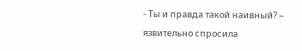- Ты и правда такой наивный? – язвительно спросила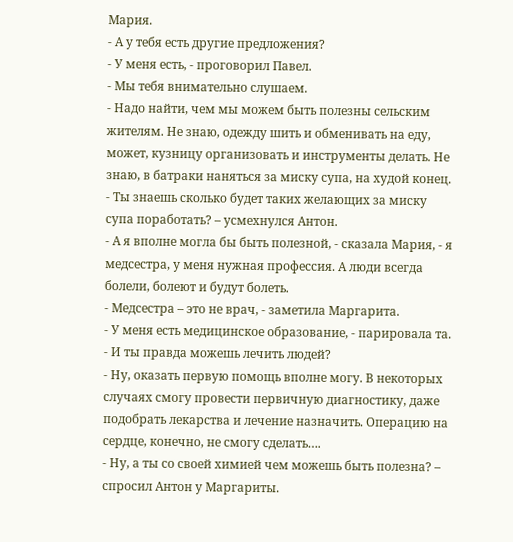Мария.
- А у тебя есть другие предложения?
- У меня есть, - проговорил Павел.
- Мы тебя внимательно слушаем.
- Надо найти, чем мы можем быть полезны сельским жителям. Не знаю, одежду шить и обменивать на еду, может, кузницу организовать и инструменты делать. Не знаю, в батраки наняться за миску супа, на худой конец.
- Ты знаешь сколько будет таких желающих за миску супа поработать? – усмехнулся Антон.
- А я вполне могла бы быть полезной, - сказала Мария, - я медсестра, у меня нужная профессия. А люди всегда болели, болеют и будут болеть.
- Медсестра – это не врач, - заметила Маргарита.
- У меня есть медицинское образование, - парировала та.
- И ты правда можешь лечить людей?
- Ну, оказать первую помощь вполне могу. В некоторых случаях смогу провести первичную диагностику, даже подобрать лекарства и лечение назначить. Операцию на сердце, конечно, не смогу сделать….
- Ну, а ты со своей химией чем можешь быть полезна? – спросил Антон у Маргариты.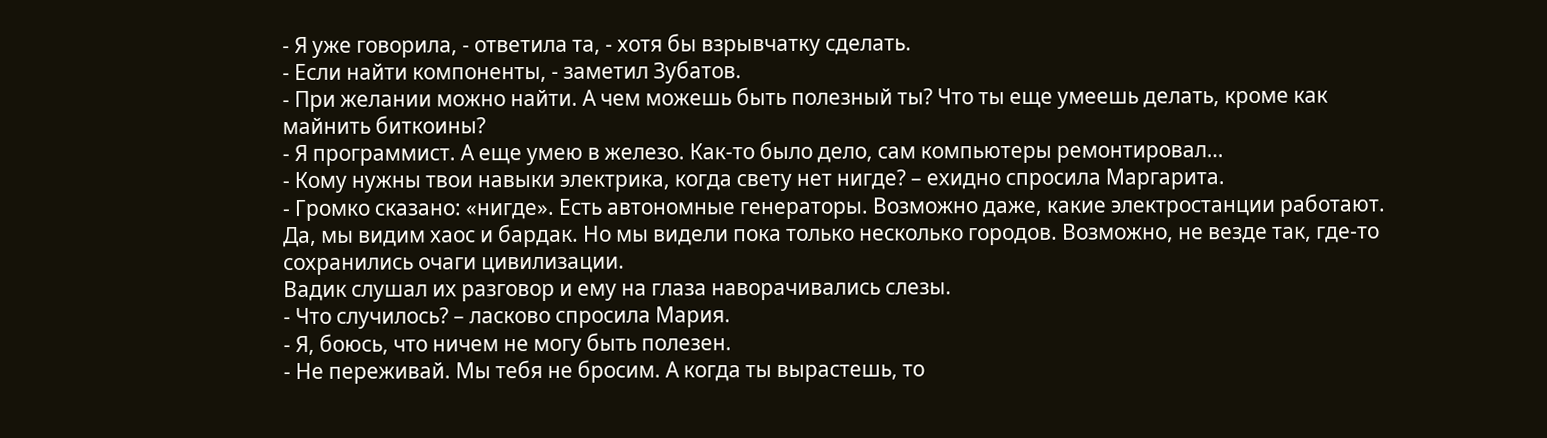- Я уже говорила, - ответила та, - хотя бы взрывчатку сделать.
- Если найти компоненты, - заметил Зубатов.
- При желании можно найти. А чем можешь быть полезный ты? Что ты еще умеешь делать, кроме как майнить биткоины?
- Я программист. А еще умею в железо. Как-то было дело, сам компьютеры ремонтировал…
- Кому нужны твои навыки электрика, когда свету нет нигде? – ехидно спросила Маргарита.
- Громко сказано: «нигде». Есть автономные генераторы. Возможно даже, какие электростанции работают. Да, мы видим хаос и бардак. Но мы видели пока только несколько городов. Возможно, не везде так, где-то сохранились очаги цивилизации.
Вадик слушал их разговор и ему на глаза наворачивались слезы.
- Что случилось? – ласково спросила Мария.
- Я, боюсь, что ничем не могу быть полезен.
- Не переживай. Мы тебя не бросим. А когда ты вырастешь, то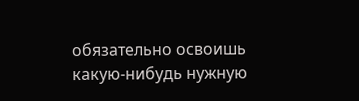обязательно освоишь какую-нибудь нужную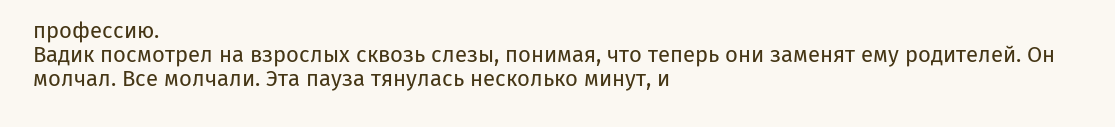профессию.
Вадик посмотрел на взрослых сквозь слезы, понимая, что теперь они заменят ему родителей. Он молчал. Все молчали. Эта пауза тянулась несколько минут, и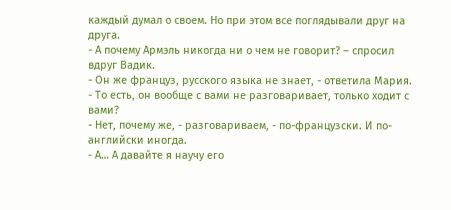каждый думал о своем. Но при этом все поглядывали друг на друга.
- А почему Армэль никогда ни о чем не говорит? – спросил вдруг Вадик.
- Он же француз, русского языка не знает, - ответила Мария.
- То есть, он вообще с вами не разговаривает, только ходит с вами?
- Нет, почему же, - разговариваем, - по-французски. И по-английски иногда.
- А… А давайте я научу его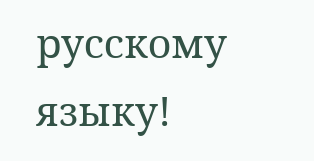русскому языку!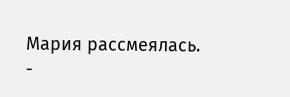Мария рассмеялась.
-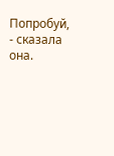Попробуй, - сказала она.